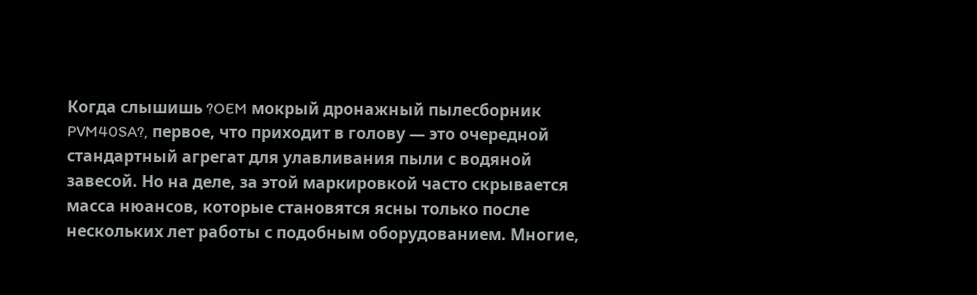Когда слышишь ?OEM мокрый дронажный пылесборник PVM40SA?, первое, что приходит в голову — это очередной стандартный агрегат для улавливания пыли с водяной завесой. Но на деле, за этой маркировкой часто скрывается масса нюансов, которые становятся ясны только после нескольких лет работы с подобным оборудованием. Многие,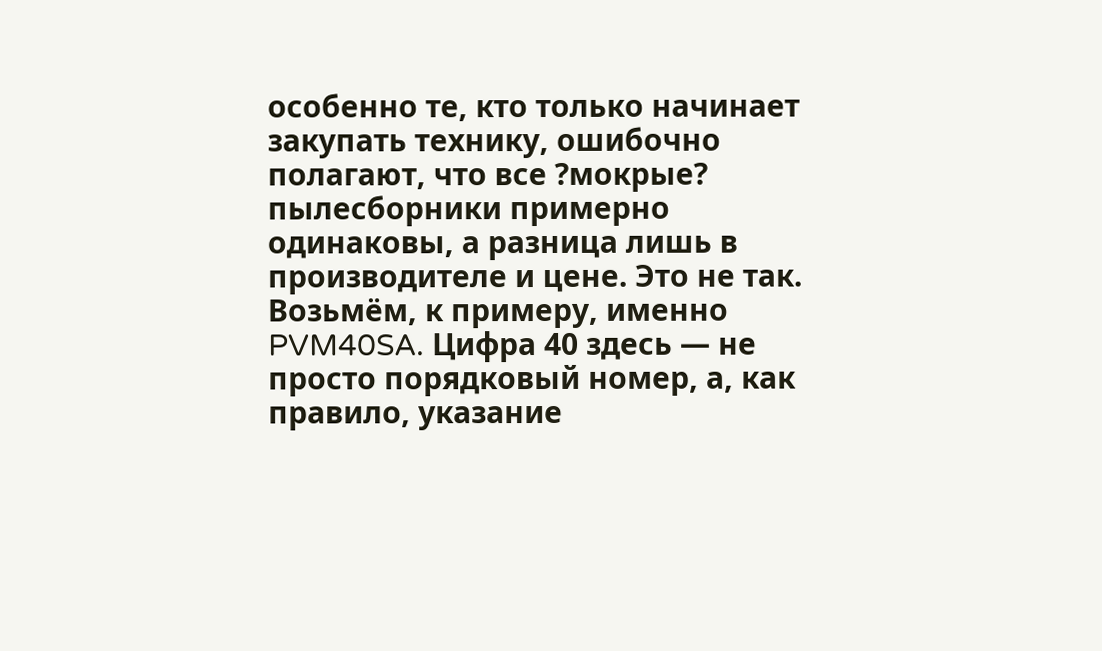особенно те, кто только начинает закупать технику, ошибочно полагают, что все ?мокрые? пылесборники примерно одинаковы, а разница лишь в производителе и цене. Это не так. Возьмём, к примеру, именно PVM40SA. Цифра 40 здесь — не просто порядковый номер, а, как правило, указание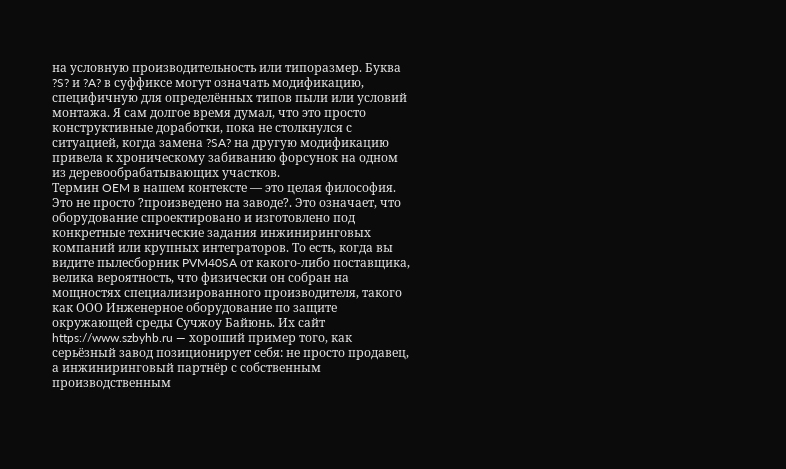на условную производительность или типоразмер. Буква ?S? и ?A? в суффиксе могут означать модификацию, специфичную для определённых типов пыли или условий монтажа. Я сам долгое время думал, что это просто конструктивные доработки, пока не столкнулся с ситуацией, когда замена ?SA? на другую модификацию привела к хроническому забиванию форсунок на одном из деревообрабатывающих участков.
Термин OEM в нашем контексте — это целая философия. Это не просто ?произведено на заводе?. Это означает, что оборудование спроектировано и изготовлено под конкретные технические задания инжиниринговых компаний или крупных интеграторов. То есть, когда вы видите пылесборник PVM40SA от какого-либо поставщика, велика вероятность, что физически он собран на мощностях специализированного производителя, такого как ООО Инженерное оборудование по защите окружающей среды Сучжоу Байюнь. Их сайт https://www.szbyhb.ru — хороший пример того, как серьёзный завод позиционирует себя: не просто продавец, а инжиниринговый партнёр с собственным производственным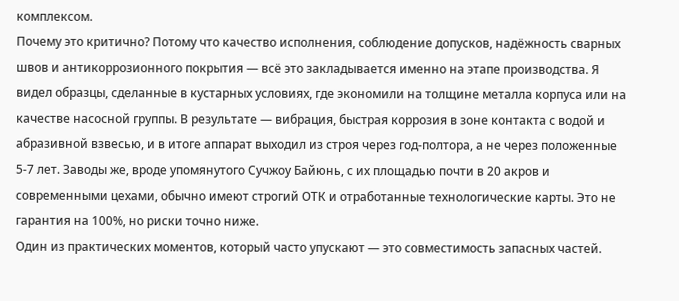комплексом.
Почему это критично? Потому что качество исполнения, соблюдение допусков, надёжность сварных швов и антикоррозионного покрытия — всё это закладывается именно на этапе производства. Я видел образцы, сделанные в кустарных условиях, где экономили на толщине металла корпуса или на качестве насосной группы. В результате — вибрация, быстрая коррозия в зоне контакта с водой и абразивной взвесью, и в итоге аппарат выходил из строя через год-полтора, а не через положенные 5-7 лет. Заводы же, вроде упомянутого Сучжоу Байюнь, с их площадью почти в 20 акров и современными цехами, обычно имеют строгий ОТК и отработанные технологические карты. Это не гарантия на 100%, но риски точно ниже.
Один из практических моментов, который часто упускают — это совместимость запасных частей.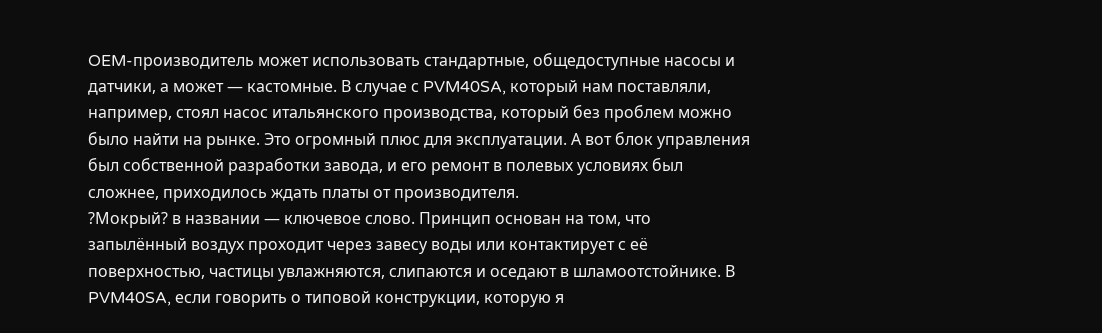OEM-производитель может использовать стандартные, общедоступные насосы и датчики, а может — кастомные. В случае с PVM40SA, который нам поставляли, например, стоял насос итальянского производства, который без проблем можно было найти на рынке. Это огромный плюс для эксплуатации. А вот блок управления был собственной разработки завода, и его ремонт в полевых условиях был сложнее, приходилось ждать платы от производителя.
?Мокрый? в названии — ключевое слово. Принцип основан на том, что запылённый воздух проходит через завесу воды или контактирует с её поверхностью, частицы увлажняются, слипаются и оседают в шламоотстойнике. В PVM40SA, если говорить о типовой конструкции, которую я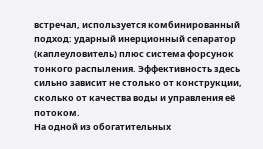встречал, используется комбинированный подход: ударный инерционный сепаратор (каплеуловитель) плюс система форсунок тонкого распыления. Эффективность здесь сильно зависит не столько от конструкции, сколько от качества воды и управления её потоком.
На одной из обогатительных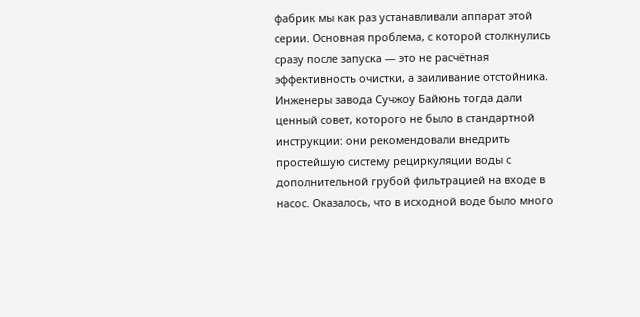фабрик мы как раз устанавливали аппарат этой серии. Основная проблема, с которой столкнулись сразу после запуска — это не расчётная эффективность очистки, а заиливание отстойника. Инженеры завода Сучжоу Байюнь тогда дали ценный совет, которого не было в стандартной инструкции: они рекомендовали внедрить простейшую систему рециркуляции воды с дополнительной грубой фильтрацией на входе в насос. Оказалось, что в исходной воде было много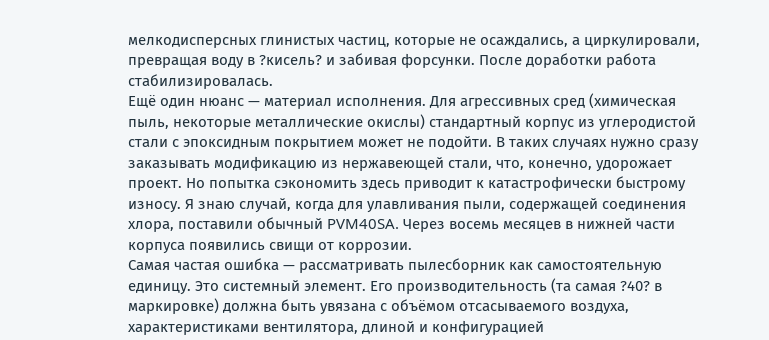мелкодисперсных глинистых частиц, которые не осаждались, а циркулировали, превращая воду в ?кисель? и забивая форсунки. После доработки работа стабилизировалась.
Ещё один нюанс — материал исполнения. Для агрессивных сред (химическая пыль, некоторые металлические окислы) стандартный корпус из углеродистой стали с эпоксидным покрытием может не подойти. В таких случаях нужно сразу заказывать модификацию из нержавеющей стали, что, конечно, удорожает проект. Но попытка сэкономить здесь приводит к катастрофически быстрому износу. Я знаю случай, когда для улавливания пыли, содержащей соединения хлора, поставили обычный PVM40SA. Через восемь месяцев в нижней части корпуса появились свищи от коррозии.
Самая частая ошибка — рассматривать пылесборник как самостоятельную единицу. Это системный элемент. Его производительность (та самая ?40? в маркировке) должна быть увязана с объёмом отсасываемого воздуха, характеристиками вентилятора, длиной и конфигурацией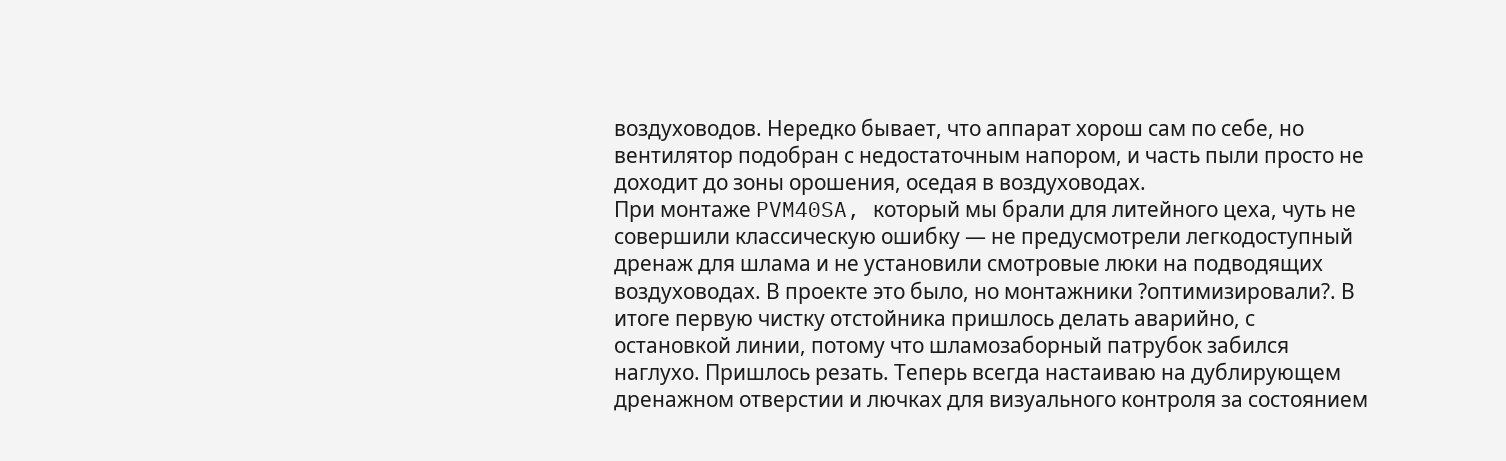воздуховодов. Нередко бывает, что аппарат хорош сам по себе, но вентилятор подобран с недостаточным напором, и часть пыли просто не доходит до зоны орошения, оседая в воздуховодах.
При монтаже PVM40SA, который мы брали для литейного цеха, чуть не совершили классическую ошибку — не предусмотрели легкодоступный дренаж для шлама и не установили смотровые люки на подводящих воздуховодах. В проекте это было, но монтажники ?оптимизировали?. В итоге первую чистку отстойника пришлось делать аварийно, с остановкой линии, потому что шламозаборный патрубок забился наглухо. Пришлось резать. Теперь всегда настаиваю на дублирующем дренажном отверстии и лючках для визуального контроля за состоянием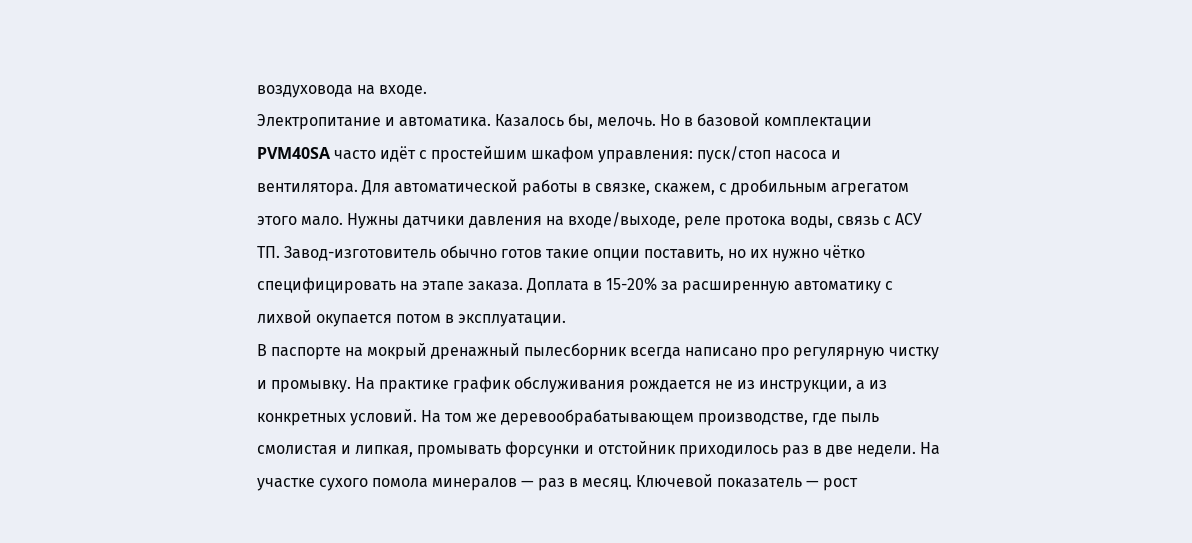воздуховода на входе.
Электропитание и автоматика. Казалось бы, мелочь. Но в базовой комплектации PVM40SA часто идёт с простейшим шкафом управления: пуск/стоп насоса и вентилятора. Для автоматической работы в связке, скажем, с дробильным агрегатом этого мало. Нужны датчики давления на входе/выходе, реле протока воды, связь с АСУ ТП. Завод-изготовитель обычно готов такие опции поставить, но их нужно чётко специфицировать на этапе заказа. Доплата в 15-20% за расширенную автоматику с лихвой окупается потом в эксплуатации.
В паспорте на мокрый дренажный пылесборник всегда написано про регулярную чистку и промывку. На практике график обслуживания рождается не из инструкции, а из конкретных условий. На том же деревообрабатывающем производстве, где пыль смолистая и липкая, промывать форсунки и отстойник приходилось раз в две недели. На участке сухого помола минералов — раз в месяц. Ключевой показатель — рост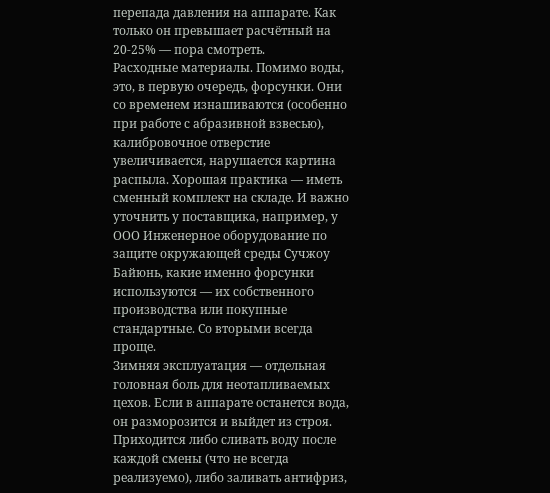перепада давления на аппарате. Как только он превышает расчётный на 20-25% — пора смотреть.
Расходные материалы. Помимо воды, это, в первую очередь, форсунки. Они со временем изнашиваются (особенно при работе с абразивной взвесью), калибровочное отверстие увеличивается, нарушается картина распыла. Хорошая практика — иметь сменный комплект на складе. И важно уточнить у поставщика, например, у ООО Инженерное оборудование по защите окружающей среды Сучжоу Байюнь, какие именно форсунки используются — их собственного производства или покупные стандартные. Со вторыми всегда проще.
Зимняя эксплуатация — отдельная головная боль для неотапливаемых цехов. Если в аппарате останется вода, он разморозится и выйдет из строя. Приходится либо сливать воду после каждой смены (что не всегда реализуемо), либо заливать антифриз,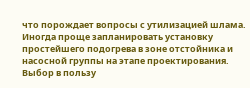что порождает вопросы с утилизацией шлама. Иногда проще запланировать установку простейшего подогрева в зоне отстойника и насосной группы на этапе проектирования.
Выбор в пользу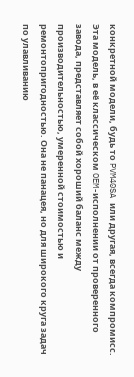конкретной модели, будь то PVM40SA или другая, всегда компромисс. Эта модель, в её классическом OEM-исполнении от проверенного завода, представляет собой хороший баланс между производительностью, умеренной стоимостью и ремонтопригодностью. Она не панацея, но для широкого круга задач по улавливанию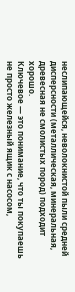неслипающейся, неволокнистой пыли средней дисперсности (металлическая, минеральная, древесная не смолистых пород) подходит хорошо.
Ключевое — это понимание, что ты покупаешь не просто железный ящик с насосом,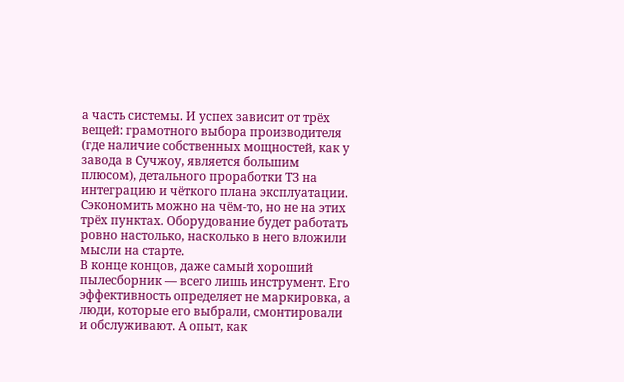а часть системы. И успех зависит от трёх вещей: грамотного выбора производителя (где наличие собственных мощностей, как у завода в Сучжоу, является большим плюсом), детального проработки ТЗ на интеграцию и чёткого плана эксплуатации. Сэкономить можно на чём-то, но не на этих трёх пунктах. Оборудование будет работать ровно настолько, насколько в него вложили мысли на старте.
В конце концов, даже самый хороший пылесборник — всего лишь инструмент. Его эффективность определяет не маркировка, а люди, которые его выбрали, смонтировали и обслуживают. А опыт, как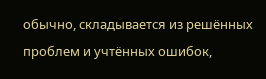обычно, складывается из решённых проблем и учтённых ошибок,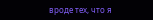вроде тех, что я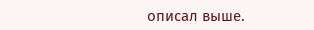описал выше.